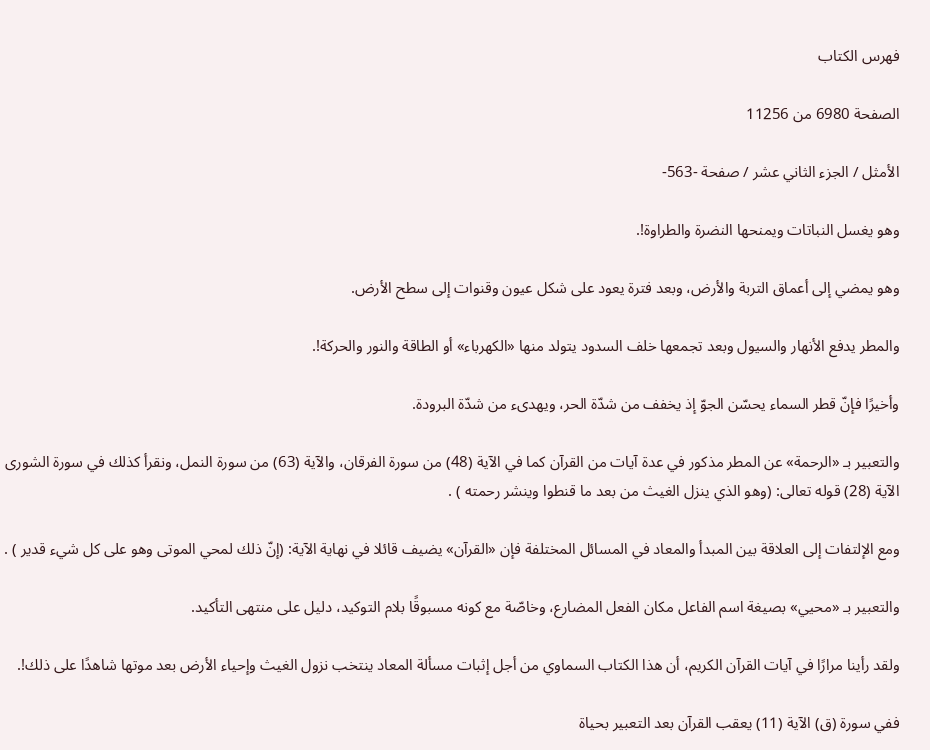فهرس الكتاب

الصفحة 6980 من 11256

الأمثل / الجزء الثاني عشر / صفحة -563-

وهو يغسل النباتات ويمنحها النضرة والطراوة!.

وهو يمضي إلى أعماق التربة والأرض، وبعد فترة يعود على شكل عيون وقنوات إلى سطح الأرض.

والمطر يدفع الأنهار والسيول وبعد تجمعها خلف السدود يتولد منها «الكهرباء» أو الطاقة والنور والحركة!.

وأخيرًا فإنّ قطر السماء يحسّن الجوّ إذ يخفف من شدّة الحر، ويهدىء من شدّة البرودة.

والتعبير بـ «الرحمة» عن المطر مذكور في عدة آيات من القرآن كما في الآية (48) من سورة الفرقان، والآية (63) من سورة النمل، ونقرأ كذلك في سورة الشورى الآية (28) قوله تعالى: (وهو الذي ينزل الغيث من بعد ما قنطوا وينشر رحمته ) .

ومع الإلتفات إلى العلاقة بين المبدأ والمعاد في المسائل المختلفة فإن «القرآن» يضيف قائلا في نهاية الآية: (إنّ ذلك لمحي الموتى وهو على كل شيء قدير ) .

والتعبير بـ «محيي» بصيغة اسم الفاعل مكان الفعل المضارع، وخاصّة مع كونه مسبوقًا بلام التوكيد، دليل على منتهى التأكيد.

ولقد رأينا مرارًا في آيات القرآن الكريم، أن هذا الكتاب السماوي من أجل إثبات مسألة المعاد ينتخب نزول الغيث وإحياء الأرض بعد موتها شاهدًا على ذلك!.

ففي سورة (ق) الآية (11) يعقب القرآن بعد التعبير بحياة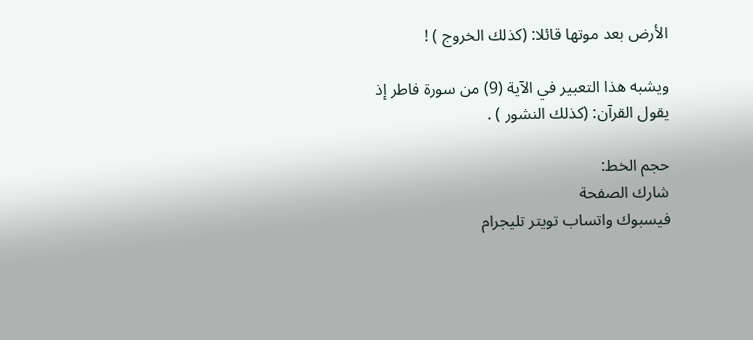الأرض بعد موتها قائلا: (كذلك الخروج ) !

ويشبه هذا التعبير في الآية (9) من سورة فاطر إذ يقول القرآن: (كذلك النشور ) .

حجم الخط:
شارك الصفحة
فيسبوك واتساب تويتر تليجرام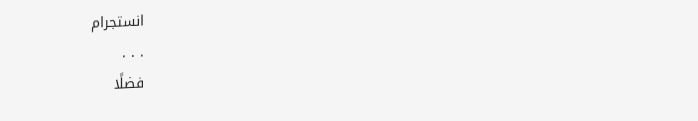انستجرام
. . .
فضلًا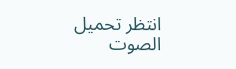انتظر تحميل الصوت